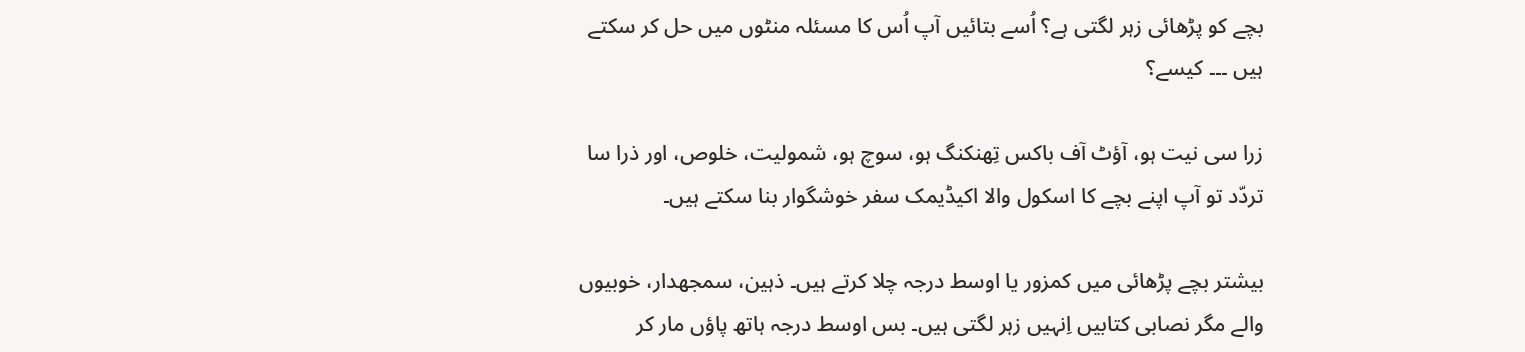بچے کو پڑھائی زہر لگتی ہے؟ اُسے بتائیں آپ اُس کا مسئلہ منٹوں میں حل کر سکتے ہیں ۔۔۔ کیسے؟

زرا سی نیت ہو، آؤٹ آف باکس تِھنکنگ ہو، سوچ ہو، شمولیت، خلوص، اور ذرا سا تردّد تو آپ اپنے بچے کا اسکول والا اکیڈیمک سفر خوشگوار بنا سکتے ہیں۔

بیشتر بچے پڑھائی میں کمزور یا اوسط درجہ چلا کرتے ہیں۔ ذہین، سمجھدار، خوبیوں والے مگر نصابی کتابیں اِنہیں زہر لگتی ہیں۔ بس اوسط درجہ ہاتھ پاؤں مار کر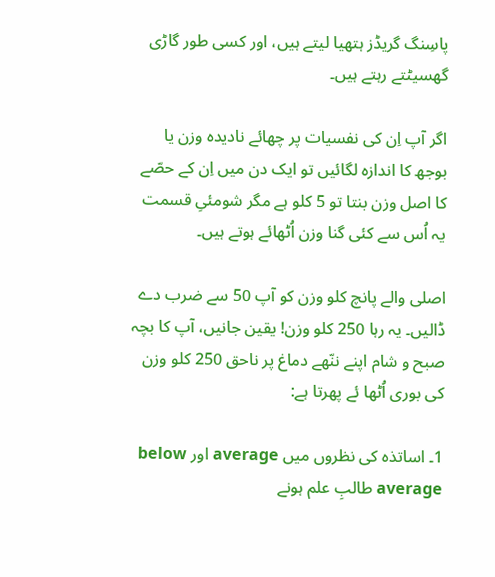پاسِنگ گریڈز ہتھیا لیتے ہیں، اور کسی طور گاڑی گھسیٹتے رہتے ہیں۔

اگر آپ اِن کی نفسیات پر چھائے نادیدہ وزن یا بوجھ کا اندازہ لگائیں تو ایک دن میں اِن کے حصّے کا اصل وزن بنتا تو 5 کلو ہے مگر شومئیِ قسمت یہ اُس سے کئی گنا وزن اُٹھائے ہوتے ہیں۔

اصلی والے پانچ کلو وزن کو آپ 50 سے ضرب دے ڈالیں۔ یہ رہا 250 کلو وزن! یقین جانیں، آپ کا بچہ صبح و شام اپنے ننّھے دماغ پر ناحق 250 کلو وزن کی بوری اُٹھا ئے پھرتا ہے:

1۔ اساتذہ کی نظروں میں average اور below average طالبِ علم ہونے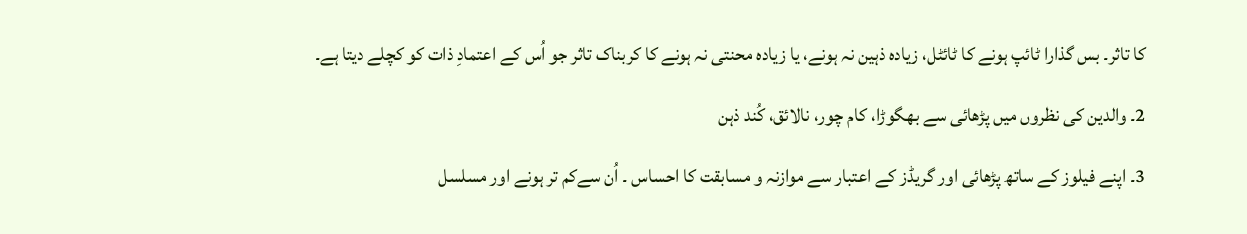کا تاثر۔ بس گذارا ٹائپ ہونے کا ٹائٹل، زیادہ ذہین نہ ہونے، یا زیادہ محنتی نہ ہونے کا کربناک تاثر جو اُس کے اعتمادِ ذات کو کچلے دیتا ہے۔

2۔ والدین کی نظروں میں پڑھائی سے بھگوڑا، کام چور، نالائق، کُند ذہن

3۔ اپنے فیلوز کے ساتھ پڑھائی اور گریڈز کے اعتبار سے موازنہ و مسابقت کا احساس ۔ اُن سےکم تر ہونے اور مسلسل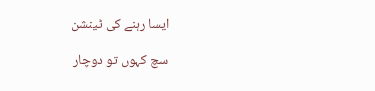ایسا رہنے کی ٹینشن

سچ کہوں تو دوچار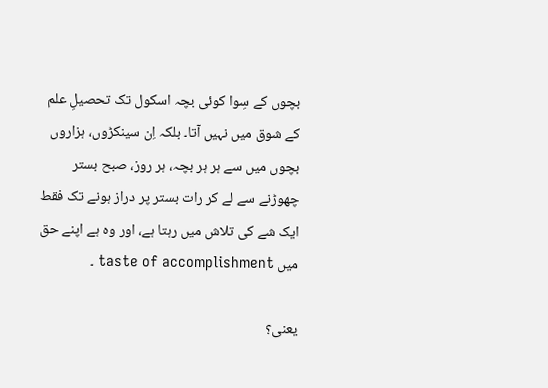بچوں کے سِوا کوئی بچہ اسکول تک تحصیلِ علم کے شوق میں نہیں آتا۔ بلکہ اِن سینکڑوں، ہزاروں بچوں میں سے ہر ہر بچہ، ہر روز، صبح بستر چھوڑنے سے لے کر رات بستر پر دراز ہونے تک فقط ایک شے کی تلاش میں رہتا ہے، اور وہ ہے اپنے حق میں taste of accomplishment ۔

یعنی؟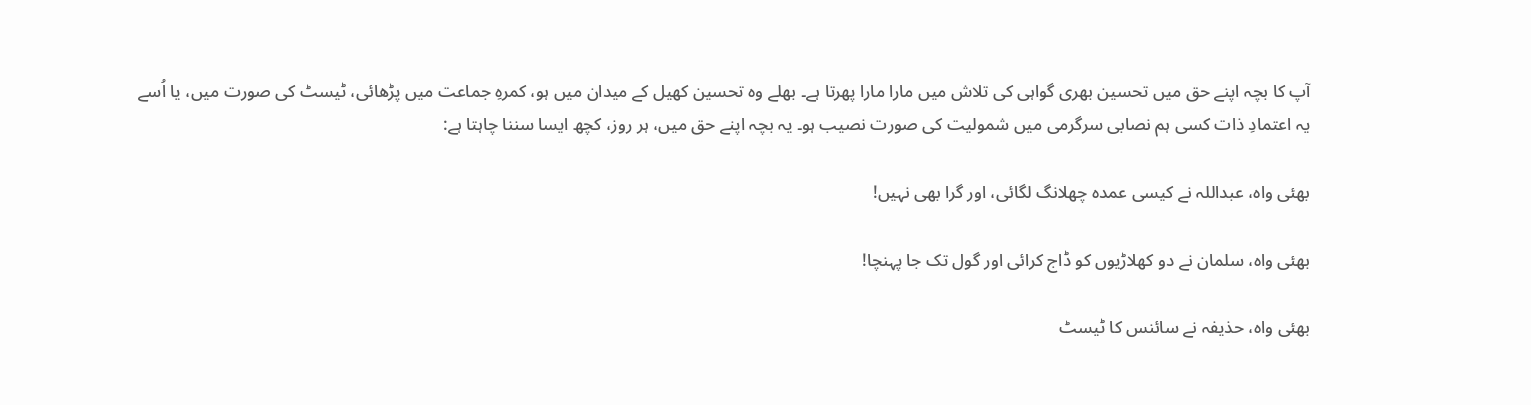آپ کا بچہ اپنے حق میں تحسین بھری گواہی کی تلاش میں مارا مارا پھرتا ہے۔ بھلے وہ تحسین کھیل کے میدان میں ہو، کمرہِ جماعت میں پڑھائی، ٹیسٹ کی صورت میں، یا اُسے یہ اعتمادِ ذات کسی ہم نصابی سرگرمی میں شمولیت کی صورت نصیب ہو۔ یہ بچہ اپنے حق میں، ہر روز، کچھ ایسا سننا چاہتا ہے:

بھئی واہ، عبداللہ نے کیسی عمدہ چھلانگ لگائی، اور گرا بھی نہیں!

بھئی واہ، سلمان نے دو کھلاڑیوں کو ڈاج کرائی اور گول تک جا پہنچا!

بھئی واہ، حذیفہ نے سائنس کا ٹیسٹ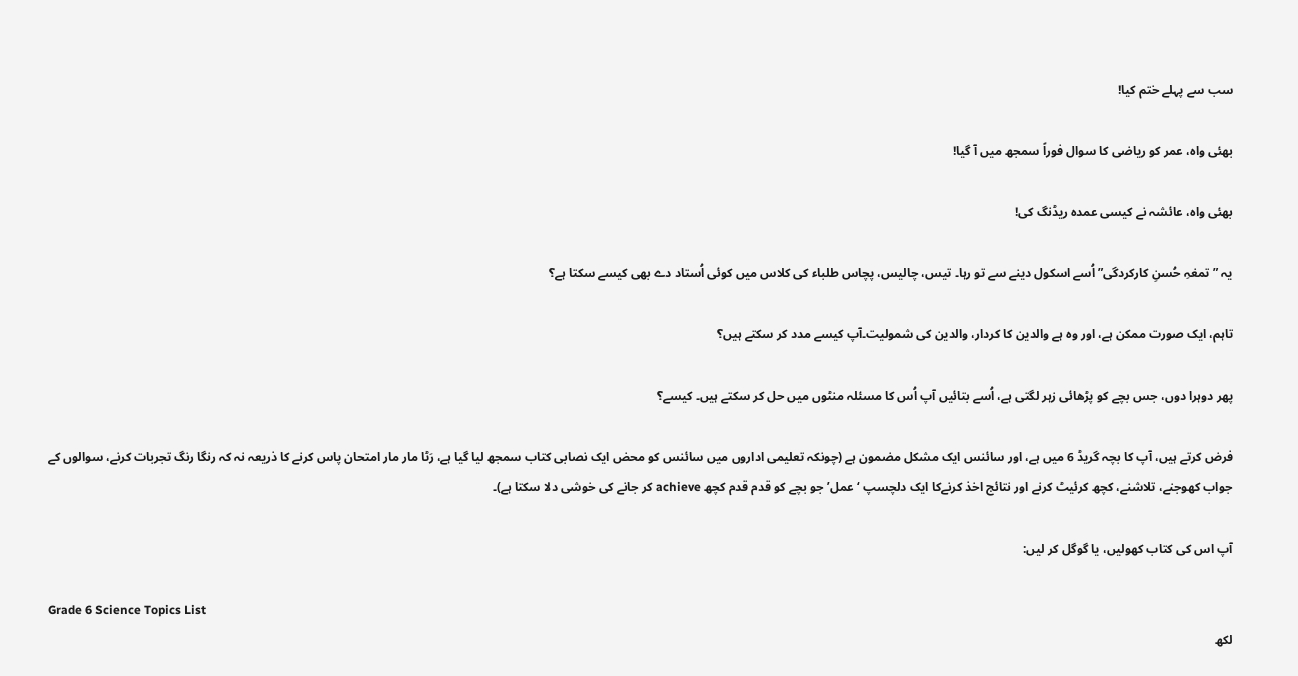سب سے پہلے ختم کیا!

بھئی واہ، عمر کو ریاضی کا سوال فوراً سمجھ میں آ گیا!

بھئی واہ، عائشہ نے کیسی عمدہ ریڈنگ کی!

یہ ” تمغہِ حُسنِ کارکردگی” اُسے اسکول دینے سے تو رہا۔ تیس، چالیس، پچاس طلباء کی کلاس میں کوئی اُستاد دے بھی کیسے سکتا ہے؟

تاہم، ایک صورت ممکن ہے، اور وہ ہے والدین کا کردار، والدین کی شمولیت۔آپ کیسے مدد کر سکتے ہیں؟

پھر دوہرا دوں، جس بچے کو پڑھائی زہر لگتی ہے، اُسے بتائیں آپ اُس کا مسئلہ منٹوں میں حل کر سکتے ہیں۔ کیسے؟

فرض کرتے ہیں، آپ کا بچہ گریڈ 6 میں ہے، اور سائنس ایک مشکل مضمون ہے (چونکہ تعلیمی اداروں میں سائنس کو محض ایک نصابی کتاب سمجھ لیا گیا ہے، رَٹا مار مار امتحان پاس کرنے کا ذریعہ نہ کہ رنگا رنگ تجربات کرنے، سوالوں کے جواب کھوجنے، تلاشنے، کچھ کرئیٹ کرنے اور نتائج اخذ کرنےکا ایک دلچسپ ‘عمل’ جو بچے کو قدم قدم کچھ achieve کر جانے کی خوشی دلا سکتا ہے)۔

آپ اس کی کتاب کھولیں، یا گوگل کر لیں:

Grade 6 Science Topics List
لکھ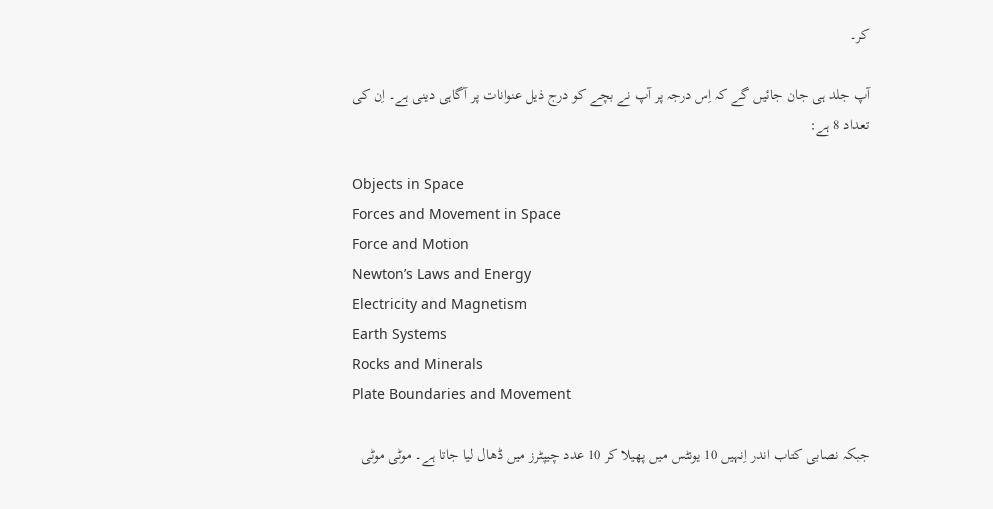کر۔

آپ جلد ہی جان جائیں گے کہ اِس درجہ پر آپ نے بچے کو درج ذیل عنوانات پر آگاہی دینی ہے۔ اِن کی تعداد 8 ہے:

Objects in Space
Forces and Movement in Space
Force and Motion
Newton’s Laws and Energy
Electricity and Magnetism
Earth Systems
Rocks and Minerals
Plate Boundaries and Movement

جبکہ نصابی کتاب اندر اِنہیں 10 یونٹس میں پھیلا کر 10 عدد چیپٹرز میں ڈھال لیا جاتا ہے۔ موٹی موٹی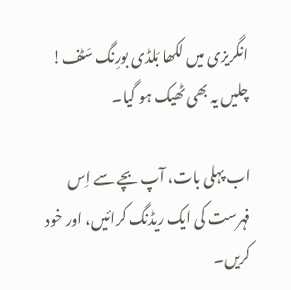انگریزی میں لکھا بَلڈی بورِنگ سَٹف! چلیں یہ بھی ٹھیک ہو گیا۔

اب پہلی بات، آپ بچے سے اِس فہرست کی ایک ریڈنگ کرائیں، اور خود کریں۔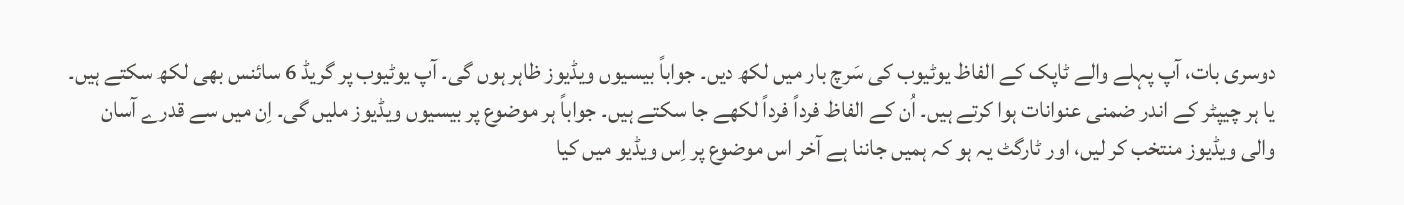دوسری بات، آپ پہلے والے ٹاپک کے الفاظ یوٹیوب کی سَرچ بار میں لکھ دیں۔ جواباً بیسیوں ویڈیوز ظاہر ہوں گی۔ آپ یوٹیوب پر گریڈ 6 سائنس بھی لکھ سکتے ہیں۔ یا ہر چیپٹر کے اندر ضمنی عنوانات ہوا کرتے ہیں۔ اُن کے الفاظ فرداً فرداً لکھے جا سکتے ہیں۔ جواباً ہر موضوع پر بیسیوں ویڈیوز ملیں گی۔ اِن میں سے قدرے آسان والی ویڈیوز منتخب کر لیں، اور ٹارگٹ یہ ہو کہ ہمیں جاننا ہے آخر اس موضوع پر اِس ویڈیو میں کیا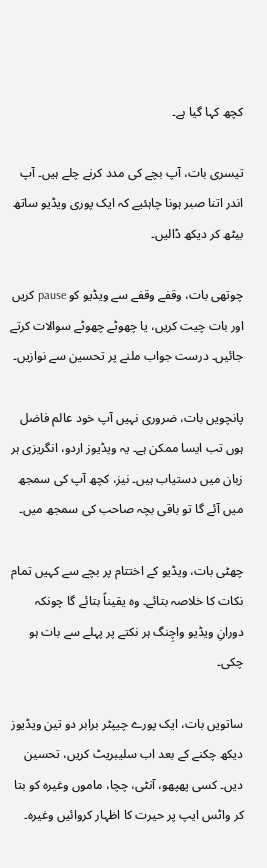کچھ کہا گیا ہے۔

تیسری بات، آپ بچے کی مدد کرنے چلے ہیں۔ آپ اندر اتنا صبر ہونا چاہئیے کہ ایک پوری ویڈیو ساتھ بیٹھ کر دیکھ ڈالیں۔

چوتھی بات، وقفے وقفے سے ویڈیو کو pause کریں اور بات چیت کریں، یا چھوٹے چھوٹے سوالات کرتے جائیں۔ درست جواب ملنے پر تحسین سے نوازیں۔

پانچویں بات، ضروری نہیں آپ خود عالم فاضل ہوں تب ایسا ممکن ہے۔ یہ ویڈیوز اردو، انگریزی ہر زبان میں دستیاب ہیں۔ نیز، کچھ آپ کی سمجھ میں آئے گا تو باقی بچہ صاحب کی سمجھ میں۔

چھٹی بات، ویڈیو کے اختتام پر بچے سے کہیں تمام نکات کا خلاصہ بتائے۔ وہ یقیناً بتائے گا چونکہ دورانِ ویڈیو واچِنگ ہر نکتے پر پہلے سے بات ہو چکی۔

ساتویں بات، ایک پورے چیپٹر برابر دو تین ویڈیوز دیکھ چکنے کے بعد اب سلیبریٹ کریں، تحسین دیں۔ کسی پھپھو، آنٹی، چچا، ماموں وغیرہ کو بتا کر واٹس ایپ پر حیرت کا اظہار کروائیں وغیرہ۔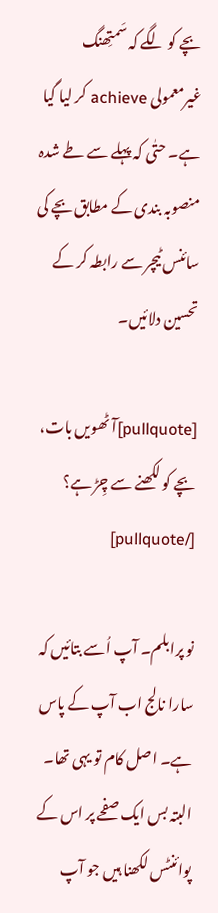بچے کو لگے کہ سَمتِھنگ غیرمعمولی achieve کر لیا گیا ہے۔ حتٰی کہ پہلے سے طے شدہ منصوبہ بندی کے مطابق بچے کی سائنس ٹیچر سے رابطہ کر کے تحسین دلائیں۔

[pullquote]آٹھویں بات، بچے کو لکھنے سے چِڑ ہے؟ [/pullquote]

نو پرابلم۔ آپ اُسے بتائیں کہ سارا نالج اب آپ کے پاس ہے۔ اصل کام تو یہی تھا۔ البتہ بس ایک صفحے پر اس کے پوائنٹس لکھنا ہیں جو آپ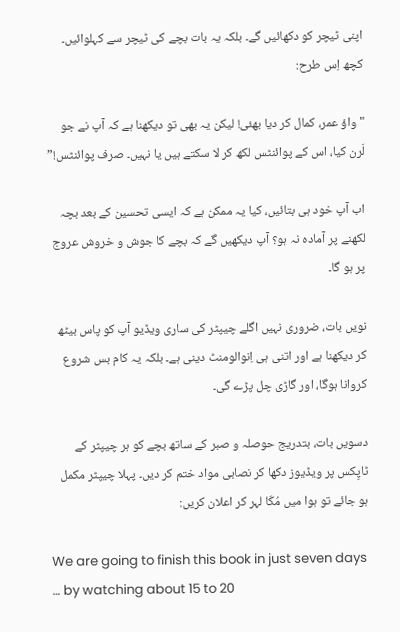اپنی ٹیچر کو دکھائیں گے۔ بلکہ یہ بات بچے کی ٹیچر سے کہلوائیں۔ کچھ اِس طرح:

"واؤ عمر، کمال کر دیا بھئی! لیکن یہ بھی تو دیکھنا ہے کہ آپ نے جو لَرن کیا، اس کے پوائنٹس لکھ کر لا سکتے ہیں یا نہیں۔ صرف پوائنٹس!”

اب آپ خود ہی بتائیں، کیا یہ ممکن ہے کہ ایسی تحسین کے بعد بچہ لکھنے پر آمادہ نہ ہو؟ آپ دیکھیں گے کہ بچے کا جوش و خروش عروج پر ہو گا۔

نویں بات، ضروری نہیں اگلے چیپٹر کی ساری ویڈیو آپ کو پاس بیٹھ کر دیکھنا ہے اور اتنی ہی اِنوالومنٹ دینی ہے۔ بلکہ یہ کام بس شروع کروانا ہوگا، اور گاڑی چل پڑے گی۔

دسویں بات، بتدریج حوصلہ و صبر کے ساتھ بچے کو ہر چیپٹر کے ٹاپِکس پر ویڈیوز دکھا کر نصابی مواد ختم کر دیں۔ پہلا چیپٹر مکمل ہو جائے تو ہوا میں مُکّا لہر کر اعلان کریں:

We are going to finish this book in just seven days … by watching about 15 to 20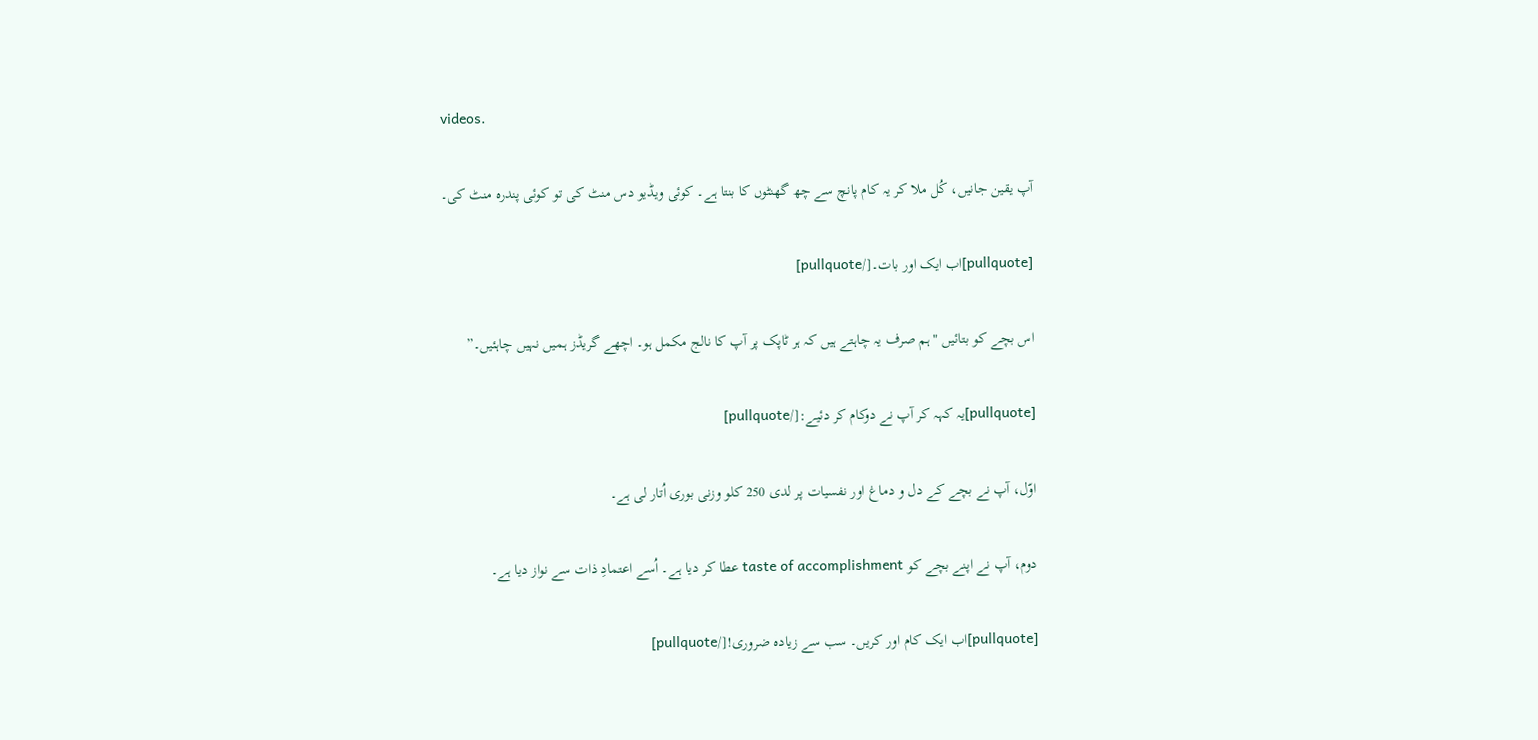videos.

آپ یقین جانیں، کُل ملا کر یہ کام پانچ سے چھ گھنٹوں کا بنتا ہے۔ کوئی ویڈیو دس منٹ کی تو کوئی پندرہ منٹ کی۔

[pullquote]اب ایک اور بات۔[/pullquote]

اس بچے کو بتائیں "ہم صرف یہ چاہتے ہیں کہ ہر ٹاپک پر آپ کا نالج مکمل ہو۔ اچھے گریڈز ہمیں نہیں چاہئیں۔”

[pullquote]یہ کہہ کر آپ نے دوکام کر دئیے:[/pullquote]

اوّل، آپ نے بچے کے دل و دماغ اور نفسیات پر لدی 250 کلو وزنی بوری اُتار لی ہے۔

دوم، آپ نے اپنے بچے کو taste of accomplishment عطا کر دیا ہے۔ اُسے اعتمادِ ذات سے نواز دیا ہے۔

[pullquote]اب ایک کام اور کریں۔ سب سے زیادہ ضروری![/pullquote]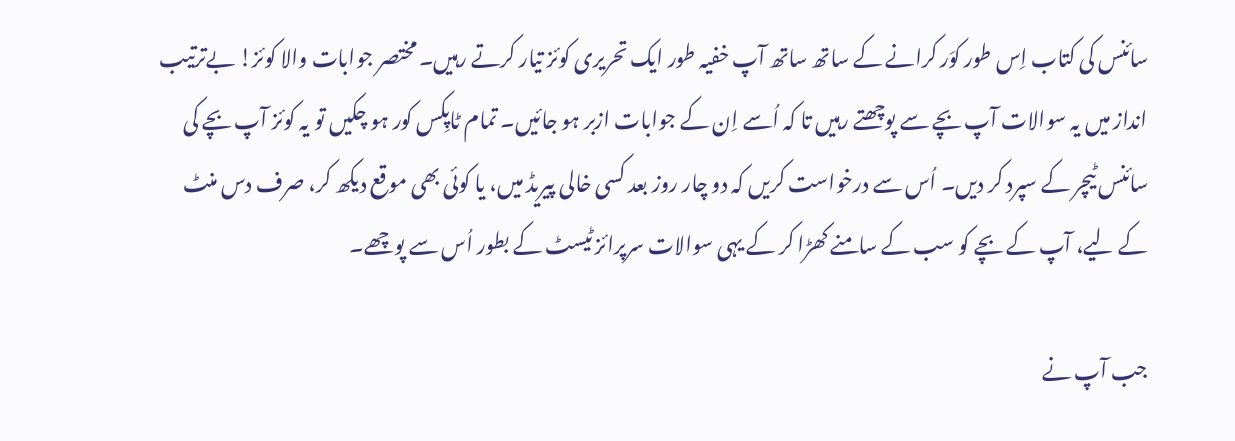سائنس کی کتاب اِس طور کوَر کرانے کے ساتھ ساتھ آپ خفیہ طور ایک تحریری کوئز تیار کرتے رہیں۔ مختصر جوابات والا کوئز! بےترتیب انداز میں یہ سوالات آپ بچے سے پوچھتے رہیں تا کہ اُسے اِن کے جوابات ازبر ہو جائیں۔ تمام ٹاپِکس کور ہو چکیں تو یہ کوئز آپ بچے کی سائنس ٹیچر کے سپرد کر دیں۔ اُس سے درخواست کریں کہ دو چار روز بعد کسی خالی پیریڈ میں، یا کوئی بھی موقع دیکھ کر، صرف دس منٹ کے لیے، آپ کے بچے کو سب کے سامنے کھڑا کر کے یہی سوالات سرپرائز ٹیسٹ کے بطور اُس سے پوچھے۔

جب آپ نے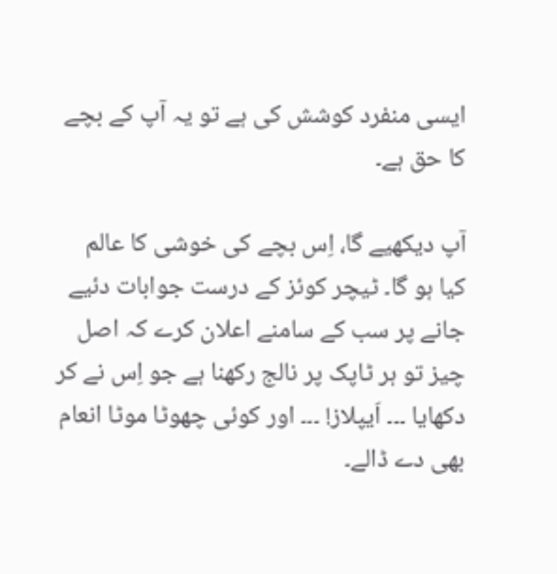ایسی منفرد کوشش کی ہے تو یہ آپ کے بچے کا حق ہے۔

آپ دیکھیے گا، اِس بچے کی خوشی کا عالم کیا ہو گا۔ ٹیچر کوئز کے درست جوابات دئیے جانے پر سب کے سامنے اعلان کرے کہ اصل چیز تو ہر ٹاپک پر نالج رکھنا ہے جو اِس نے کر دکھایا ۔۔۔ اَیپلاز! ۔۔۔ اور کوئی چھوٹا موٹا انعام بھی دے ڈالے۔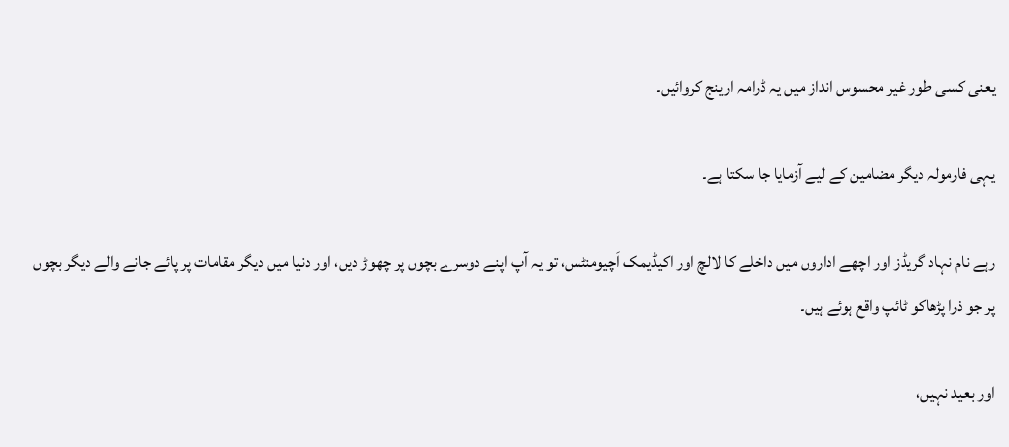یعنی کسی طور غیر محسوس انداز میں یہ ڈرامہ ارینج کروائیں۔

یہی فارمولہ دیگر مضامین کے لیے آزمایا جا سکتا ہے۔

رہے نام نہاد گریڈز اور اچھے اداروں میں داخلے کا لالچ اور اکیڈیمک اَچیومنٹس، تو یہ آپ اپنے دوسرے بچوں پر چھوڑ دیں، اور دنیا میں دیگر مقامات پر پائے جانے والے دیگر بچوں پر جو ذرا پڑھاکو ٹائپ واقع ہوئے ہیں۔

اور بعید نہیں،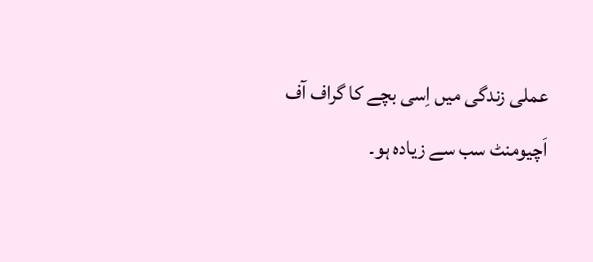عملی زندگی میں اِسی بچے کا گراف آف اَچیومنٹ سب سے زیادہ ہو۔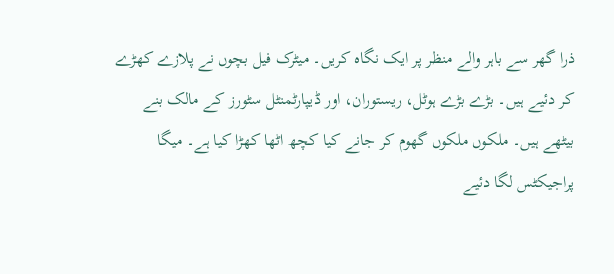ذرا گھر سے باہر والے منظر پر ایک نگاہ کریں۔ میٹرک فیل بچوں نے پلازے کھڑے کر دئیے ہیں۔ بڑے بڑے ہوٹل، ریستوران، اور ڈیپارٹمنٹل سٹورز کے مالک بنے بیٹھے ہیں۔ ملکوں ملکوں گھوم کر جانے کیا کچھ اٹھا کھڑا کیا ہے۔ میگا پراجیکٹس لگا دئیے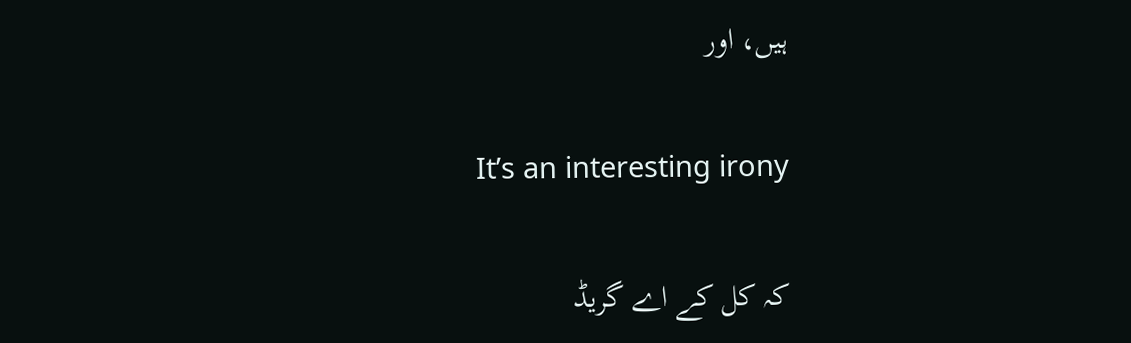ہیں، اور

It’s an interesting irony

کہ کل کے اے گریڈ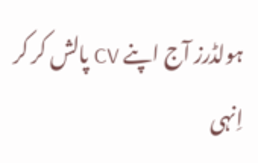ہولڈرز آج اپنے CV پالش کر کر اِنہی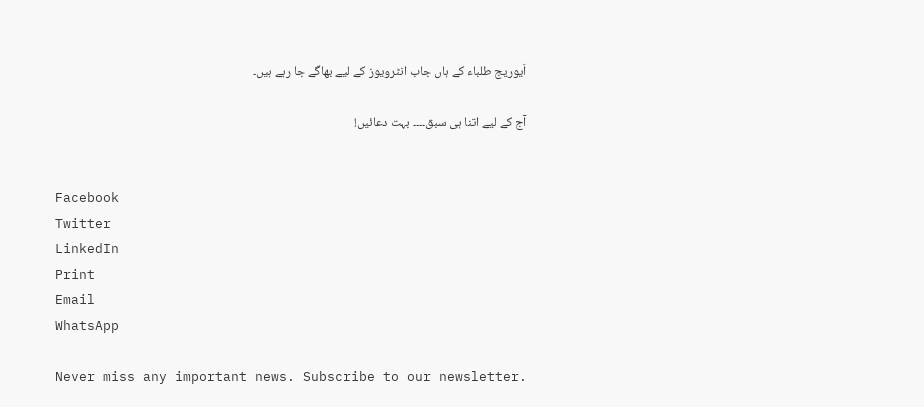اَیوریج طلباء کے ہاں جاب انٹرویوز کے لیے بھاگے جا رہے ہیں۔

آج کے لیے اتنا ہی سبق۔۔۔۔ بہت دعائیں!


Facebook
Twitter
LinkedIn
Print
Email
WhatsApp

Never miss any important news. Subscribe to our newsletter.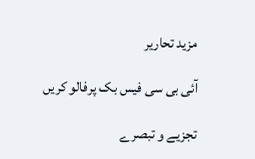مزید تحاریر

آئی بی سی فیس بک پرفالو کریں

تجزیے و تبصرے